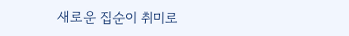새로운 집순이 취미로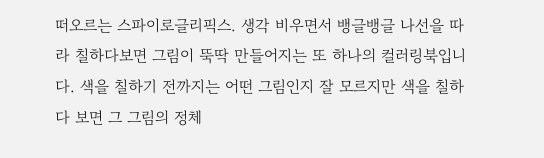떠오르는 스파이로글리픽스. 생각 비우면서 뱅글뱅글 나선을 따라 칠하다보면 그림이 뚝딱 만들어지는 또 하나의 컬러링북입니다. 색을 칠하기 전까지는 어떤 그림인지 잘 모르지만 색을 칠하다 보면 그 그림의 정체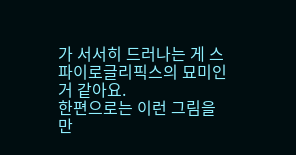가 서서히 드러나는 게 스파이로글리픽스의 묘미인 거 같아요.
한편으로는 이런 그림을 만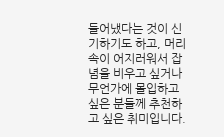들어냈다는 것이 신기하기도 하고, 머리 속이 어지러워서 잡념을 비우고 싶거나 무언가에 몰입하고 싶은 분들께 추천하고 싶은 취미입니다.